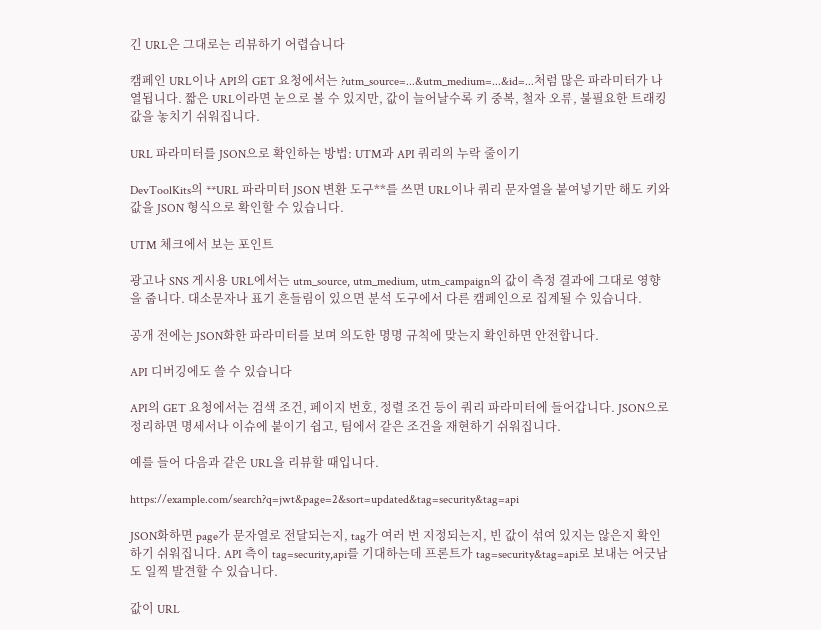긴 URL은 그대로는 리뷰하기 어렵습니다

캠페인 URL이나 API의 GET 요청에서는 ?utm_source=...&utm_medium=...&id=...처럼 많은 파라미터가 나열됩니다. 짧은 URL이라면 눈으로 볼 수 있지만, 값이 늘어날수록 키 중복, 철자 오류, 불필요한 트래킹 값을 놓치기 쉬워집니다.

URL 파라미터를 JSON으로 확인하는 방법: UTM과 API 쿼리의 누락 줄이기

DevToolKits의 **URL 파라미터 JSON 변환 도구**를 쓰면 URL이나 쿼리 문자열을 붙여넣기만 해도 키와 값을 JSON 형식으로 확인할 수 있습니다.

UTM 체크에서 보는 포인트

광고나 SNS 게시용 URL에서는 utm_source, utm_medium, utm_campaign의 값이 측정 결과에 그대로 영향을 줍니다. 대소문자나 표기 흔들림이 있으면 분석 도구에서 다른 캠페인으로 집계될 수 있습니다.

공개 전에는 JSON화한 파라미터를 보며 의도한 명명 규칙에 맞는지 확인하면 안전합니다.

API 디버깅에도 쓸 수 있습니다

API의 GET 요청에서는 검색 조건, 페이지 번호, 정렬 조건 등이 쿼리 파라미터에 들어갑니다. JSON으로 정리하면 명세서나 이슈에 붙이기 쉽고, 팀에서 같은 조건을 재현하기 쉬워집니다.

예를 들어 다음과 같은 URL을 리뷰할 때입니다.

https://example.com/search?q=jwt&page=2&sort=updated&tag=security&tag=api

JSON화하면 page가 문자열로 전달되는지, tag가 여러 번 지정되는지, 빈 값이 섞여 있지는 않은지 확인하기 쉬워집니다. API 측이 tag=security,api를 기대하는데 프론트가 tag=security&tag=api로 보내는 어긋남도 일찍 발견할 수 있습니다.

값이 URL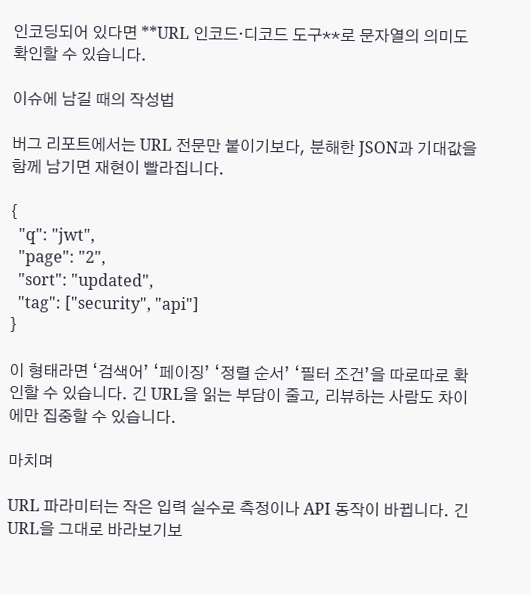인코딩되어 있다면 **URL 인코드·디코드 도구**로 문자열의 의미도 확인할 수 있습니다.

이슈에 남길 때의 작성법

버그 리포트에서는 URL 전문만 붙이기보다, 분해한 JSON과 기대값을 함께 남기면 재현이 빨라집니다.

{
  "q": "jwt",
  "page": "2",
  "sort": "updated",
  "tag": ["security", "api"]
}

이 형태라면 ‘검색어’ ‘페이징’ ‘정렬 순서’ ‘필터 조건’을 따로따로 확인할 수 있습니다. 긴 URL을 읽는 부담이 줄고, 리뷰하는 사람도 차이에만 집중할 수 있습니다.

마치며

URL 파라미터는 작은 입력 실수로 측정이나 API 동작이 바뀝니다. 긴 URL을 그대로 바라보기보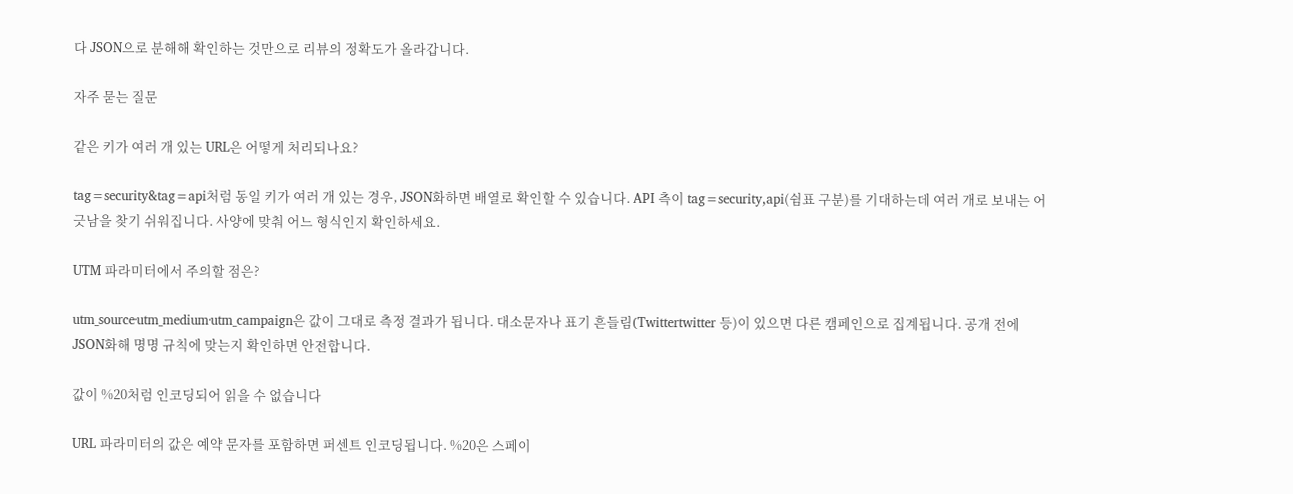다 JSON으로 분해해 확인하는 것만으로 리뷰의 정확도가 올라갑니다.

자주 묻는 질문

같은 키가 여러 개 있는 URL은 어떻게 처리되나요?

tag=security&tag=api처럼 동일 키가 여러 개 있는 경우, JSON화하면 배열로 확인할 수 있습니다. API 측이 tag=security,api(쉼표 구분)를 기대하는데 여러 개로 보내는 어긋남을 찾기 쉬워집니다. 사양에 맞춰 어느 형식인지 확인하세요.

UTM 파라미터에서 주의할 점은?

utm_source·utm_medium·utm_campaign은 값이 그대로 측정 결과가 됩니다. 대소문자나 표기 흔들림(Twittertwitter 등)이 있으면 다른 캠페인으로 집계됩니다. 공개 전에 JSON화해 명명 규칙에 맞는지 확인하면 안전합니다.

값이 %20처럼 인코딩되어 읽을 수 없습니다

URL 파라미터의 값은 예약 문자를 포함하면 퍼센트 인코딩됩니다. %20은 스페이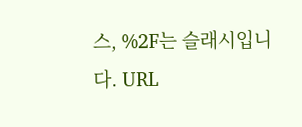스, %2F는 슬래시입니다. URL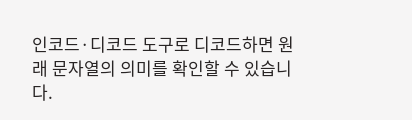인코드·디코드 도구로 디코드하면 원래 문자열의 의미를 확인할 수 있습니다.